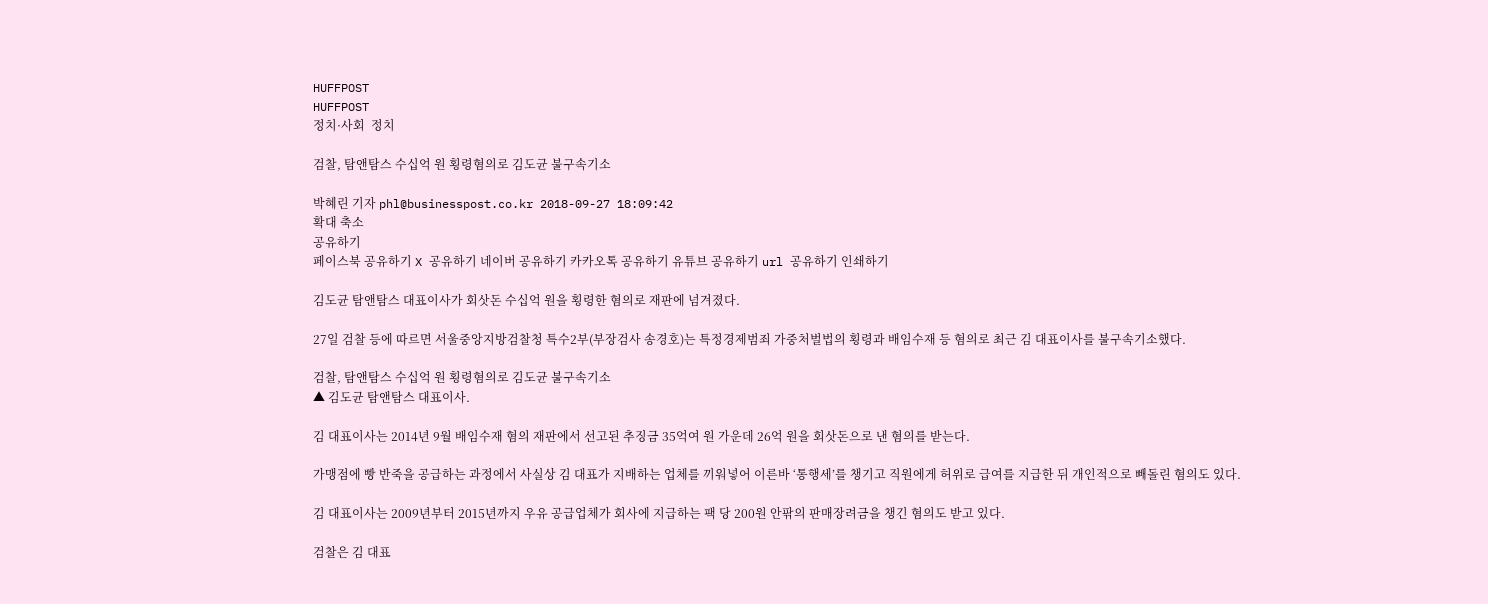HUFFPOST
HUFFPOST
정치·사회  정치

검찰, 탐앤탐스 수십억 원 횡령혐의로 김도균 불구속기소

박혜린 기자 phl@businesspost.co.kr 2018-09-27 18:09:42
확대 축소
공유하기
페이스북 공유하기 X 공유하기 네이버 공유하기 카카오톡 공유하기 유튜브 공유하기 url 공유하기 인쇄하기

김도균 탐앤탐스 대표이사가 회삿돈 수십억 원을 횡령한 혐의로 재판에 넘겨졌다.

27일 검찰 등에 따르면 서울중앙지방검찰청 특수2부(부장검사 송경호)는 특정경제범죄 가중처벌법의 횡령과 배임수재 등 혐의로 최근 김 대표이사를 불구속기소했다.

검찰, 탐앤탐스 수십억 원 횡령혐의로 김도균 불구속기소
▲ 김도균 탐앤탐스 대표이사.

김 대표이사는 2014년 9월 배임수재 혐의 재판에서 선고된 추징금 35억여 원 가운데 26억 원을 회삿돈으로 낸 혐의를 받는다.

가맹점에 빵 반죽을 공급하는 과정에서 사실상 김 대표가 지배하는 업체를 끼워넣어 이른바 ‘통행세’를 챙기고 직원에게 허위로 급여를 지급한 뒤 개인적으로 빼돌린 혐의도 있다.

김 대표이사는 2009년부터 2015년까지 우유 공급업체가 회사에 지급하는 팩 당 200원 안팎의 판매장려금을 챙긴 혐의도 받고 있다.

검찰은 김 대표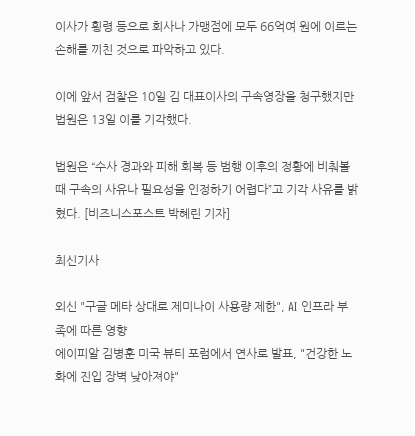이사가 횡령 등으로 회사나 가맹점에 모두 66억여 원에 이르는 손해를 끼친 것으로 파악하고 있다.

이에 앞서 검찰은 10일 김 대표이사의 구속영장을 청구했지만 법원은 13일 이를 기각했다.

법원은 “수사 경과와 피해 회복 등 범행 이후의 정황에 비춰볼 때 구속의 사유나 필요성을 인정하기 어렵다”고 기각 사유를 밝혔다. [비즈니스포스트 박혜린 기자]

최신기사

외신 "구글 메타 상대로 제미나이 사용량 제한", AI 인프라 부족에 따른 영향
에이피알 김병훈 미국 뷰티 포럼에서 연사로 발표, "건강한 노화에 진입 장벽 낮아져야"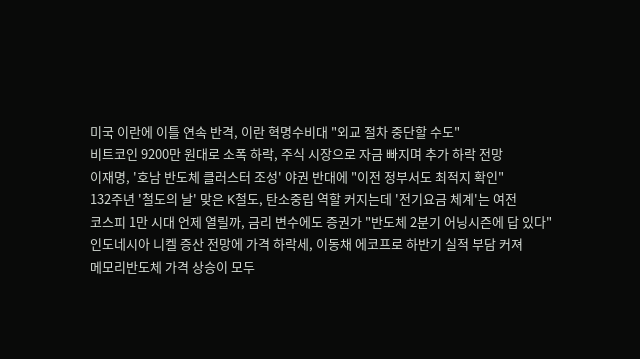미국 이란에 이틀 연속 반격, 이란 혁명수비대 "외교 절차 중단할 수도"
비트코인 9200만 원대로 소폭 하락, 주식 시장으로 자금 빠지며 추가 하락 전망
이재명, '호남 반도체 클러스터 조성' 야권 반대에 "이전 정부서도 최적지 확인"
132주년 '철도의 날' 맞은 K철도, 탄소중립 역할 커지는데 '전기요금 체계'는 여전
코스피 1만 시대 언제 열릴까, 금리 변수에도 증권가 "반도체 2분기 어닝시즌에 답 있다"
인도네시아 니켈 증산 전망에 가격 하락세, 이동채 에코프로 하반기 실적 부담 커져
메모리반도체 가격 상승이 모두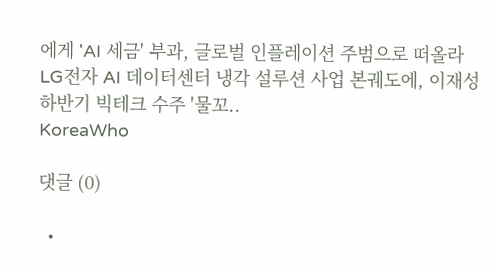에게 'AI 세금' 부과, 글로벌 인플레이션 주범으로 떠올라
LG전자 AI 데이터센터 냉각 설루션 사업 본궤도에, 이재성 하반기 빅테크 수주 '물꼬..
KoreaWho

댓글 (0)

  •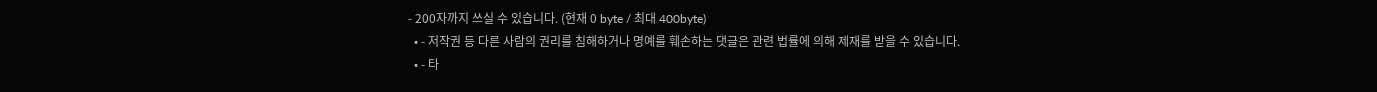- 200자까지 쓰실 수 있습니다. (현재 0 byte / 최대 400byte)
  • - 저작권 등 다른 사람의 권리를 침해하거나 명예를 훼손하는 댓글은 관련 법률에 의해 제재를 받을 수 있습니다.
  • - 타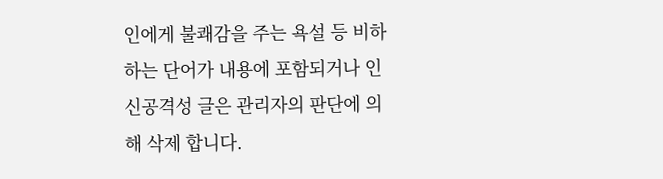인에게 불쾌감을 주는 욕설 등 비하하는 단어가 내용에 포함되거나 인신공격성 글은 관리자의 판단에 의해 삭제 합니다.